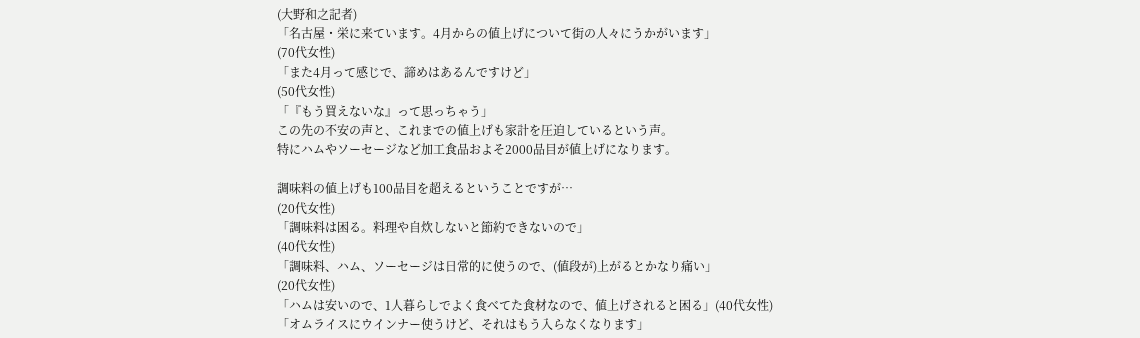(大野和之記者)
「名古屋・栄に来ています。4月からの値上げについて街の人々にうかがいます」
(70代女性)
「また4月って感じで、諦めはあるんですけど」
(50代女性)
「『もう買えないな』って思っちゃう」
この先の不安の声と、これまでの値上げも家計を圧迫しているという声。
特にハムやソーセージなど加工食品およそ2000品目が値上げになります。

調味料の値上げも100品目を超えるということですが…
(20代女性)
「調味料は困る。料理や自炊しないと節約できないので」
(40代女性)
「調味料、ハム、ソーセージは日常的に使うので、(値段が)上がるとかなり痛い」
(20代女性)
「ハムは安いので、1人暮らしでよく食べてた食材なので、値上げされると困る」(40代女性)
「オムライスにウインナー使うけど、それはもう入らなくなります」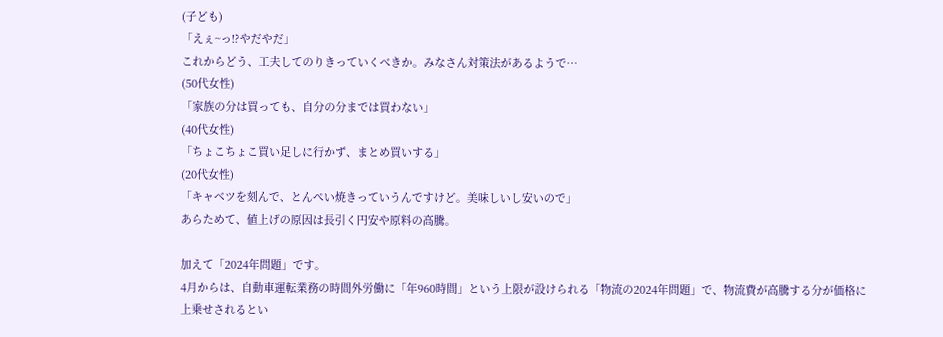(子ども)
「えぇ~っ!?やだやだ」
これからどう、工夫してのりきっていくべきか。みなさん対策法があるようで…
(50代女性)
「家族の分は買っても、自分の分までは買わない」
(40代女性)
「ちょこちょこ買い足しに行かず、まとめ買いする」
(20代女性)
「キャベツを刻んで、とんぺい焼きっていうんですけど。美味しいし安いので」
あらためて、値上げの原因は長引く円安や原料の高騰。

加えて「2024年問題」です。
4月からは、自動車運転業務の時間外労働に「年960時間」という上限が設けられる「物流の2024年問題」で、物流費が高騰する分が価格に上乗せされるとい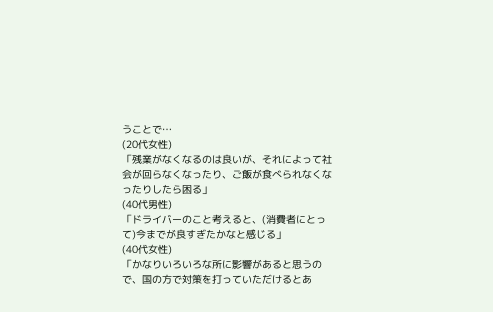うことで…
(20代女性)
「残業がなくなるのは良いが、それによって社会が回らなくなったり、ご飯が食べられなくなったりしたら困る」
(40代男性)
「ドライバーのこと考えると、(消費者にとって)今までが良すぎたかなと感じる」
(40代女性)
「かなりいろいろな所に影響があると思うので、国の方で対策を打っていただけるとあ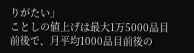りがたい」
ことしの値上げは最大1万5000品目前後で、月平均1000品目前後の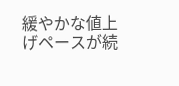緩やかな値上げペースが続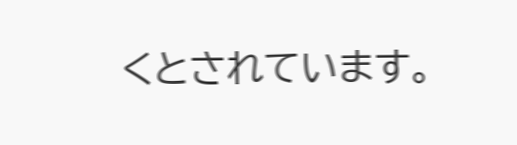くとされています。